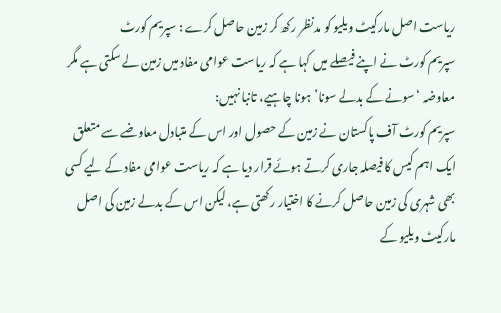ریاست اصل مارکیٹ ویلیو کو مدنظر رکھ کر زمین حاصل کرے : سپریم کورٹ
سپریم کورٹ نے اپنے فیصلے میں کہا ہے کہ ریاست عوامی مفاد میں زمین لے سکتی ہے مگر معاوضہ ‘سونے کے بدلے سونا’ ہونا چاہیے، تانبا نہیں:
سپریم کورٹ آف پاکستان نے زمین کے حصول اور اس کے متبادل معاوضے سے متعلق ایک اہم کیس کا فیصلہ جاری کرتے ہوئے قرار دیا ہے کہ ریاست عوامی مفاد کے لیے کسی بھی شہری کی زمین حاصل کرنے کا اختیار رکھتی ہے، لیکن اس کے بدلے زمین کی اصل مارکیٹ ویلیو کے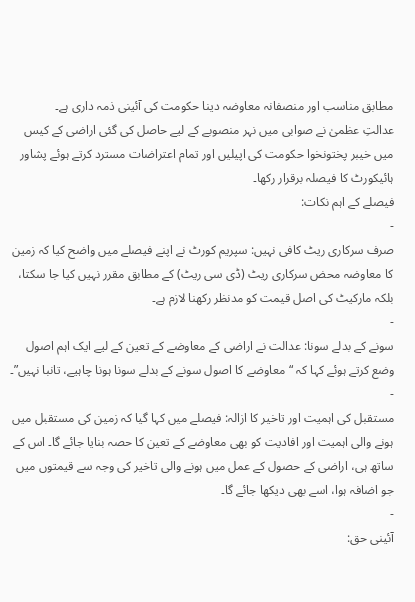مطابق مناسب اور منصفانہ معاوضہ دینا حکومت کی آئینی ذمہ داری ہے۔
عدالتِ عظمیٰ نے صوابی میں نہر منصوبے کے لیے حاصل کی گئی اراضی کے کیس میں خیبر پختونخوا حکومت کی اپیلیں اور تمام اعتراضات مسترد کرتے ہوئے پشاور ہائیکورٹ کا فیصلہ برقرار رکھا۔
فیصلے کے اہم نکات:
-
صرف سرکاری ریٹ کافی نہیں: سپریم کورٹ نے اپنے فیصلے میں واضح کیا کہ زمین کا معاوضہ محض سرکاری ریٹ (ڈی سی ریٹ) کے مطابق مقرر نہیں کیا جا سکتا، بلکہ مارکیٹ کی اصل قیمت کو مدنظر رکھنا لازم ہے۔
-
سونے کے بدلے سونا: عدالت نے اراضی کے معاوضے کے تعین کے لیے ایک اہم اصول وضع کرتے ہوئے کہا کہ “معاوضے کا اصول سونے کے بدلے سونا ہونا چاہیے، تانبا نہیں”۔
-
مستقبل کی اہمیت اور تاخیر کا ازالہ: فیصلے میں کہا گیا کہ زمین کی مستقبل میں ہونے والی اہمیت اور افادیت کو بھی معاوضے کے تعین کا حصہ بنایا جائے گا۔ اس کے ساتھ ہی، اراضی کے حصول کے عمل میں ہونے والی تاخیر کی وجہ سے قیمتوں میں جو اضافہ ہوا، اسے بھی دیکھا جائے گا۔
-
آئینی حق: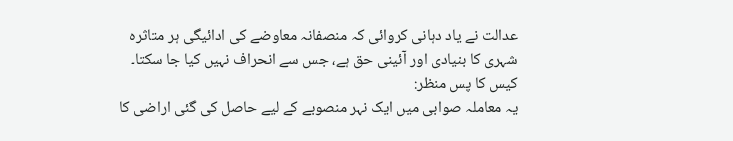عدالت نے یاد دہانی کروائی کہ منصفانہ معاوضے کی ادائیگی ہر متاثرہ شہری کا بنیادی اور آئینی حق ہے، جس سے انحراف نہیں کیا جا سکتا۔
کیس کا پس منظر:
یہ معاملہ صوابی میں ایک نہر منصوبے کے لیے حاصل کی گئی اراضی کا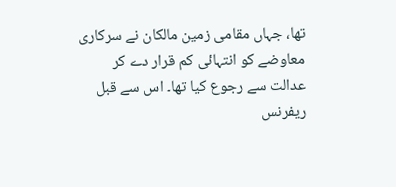تھا، جہاں مقامی زمین مالکان نے سرکاری معاوضے کو انتہائی کم قرار دے کر عدالت سے رجوع کیا تھا۔ اس سے قبل ریفرنس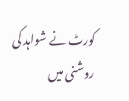کورٹ نے شواہد کی روشنی میں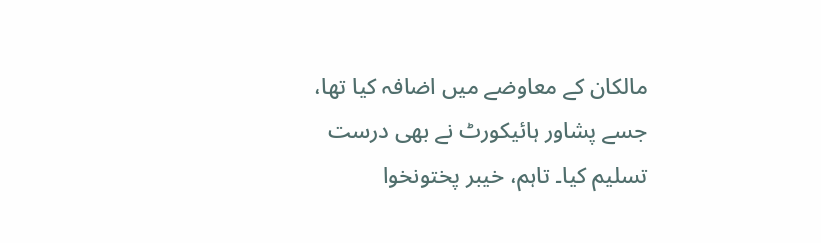مالکان کے معاوضے میں اضافہ کیا تھا، جسے پشاور ہائیکورٹ نے بھی درست تسلیم کیا۔ تاہم، خیبر پختونخوا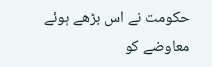حکومت نے اس بڑھے ہوئے معاوضے کو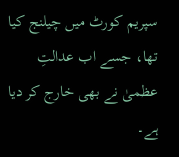سپریم کورٹ میں چیلنج کیا تھا، جسے اب عدالتِ عظمیٰ نے بھی خارج کر دیا ہے۔